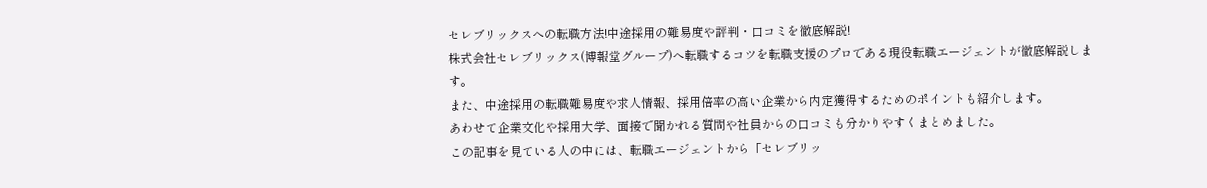セレブリックスへの転職方法!中途採用の難易度や評判・口コミを徹底解説!
株式会社セレブリックス(博報堂グループ)へ転職するコツを転職支援のプロである現役転職エージェントが徹底解説します。
また、中途採用の転職難易度や求人情報、採用倍率の高い企業から内定獲得するためのポイントも紹介します。
あわせて企業文化や採用大学、面接で聞かれる質問や社員からの口コミも分かりやすくまとめました。
この記事を見ている人の中には、転職エージェントから「セレブリッ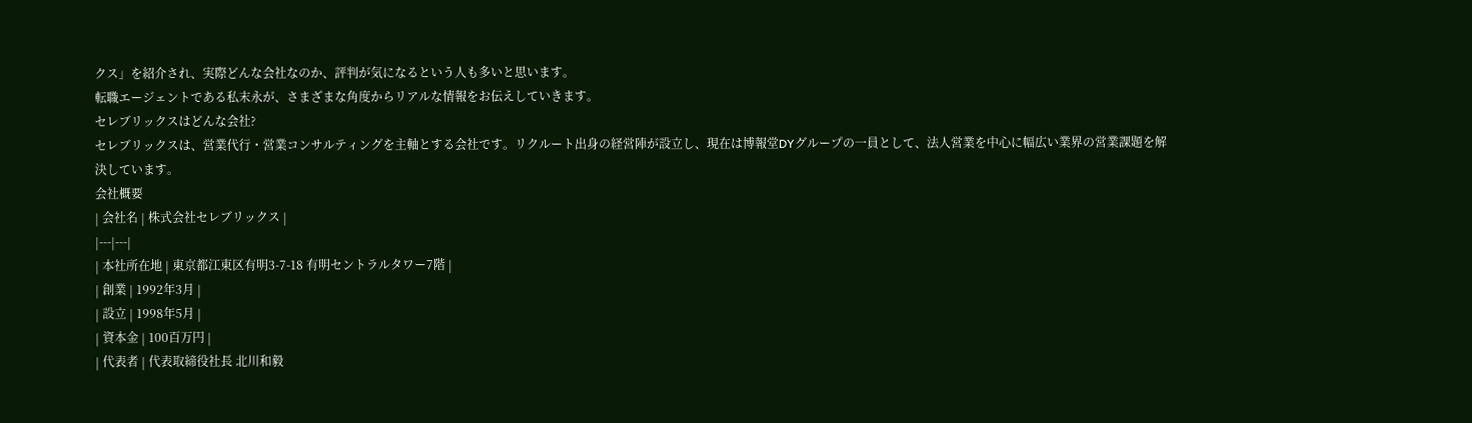クス」を紹介され、実際どんな会社なのか、評判が気になるという人も多いと思います。
転職エージェントである私末永が、さまざまな角度からリアルな情報をお伝えしていきます。
セレブリックスはどんな会社?
セレブリックスは、営業代行・営業コンサルティングを主軸とする会社です。リクルート出身の経営陣が設立し、現在は博報堂DYグループの一員として、法人営業を中心に幅広い業界の営業課題を解決しています。
会社概要
| 会社名 | 株式会社セレブリックス |
|---|---|
| 本社所在地 | 東京都江東区有明3-7-18 有明セントラルタワー7階 |
| 創業 | 1992年3月 |
| 設立 | 1998年5月 |
| 資本金 | 100百万円 |
| 代表者 | 代表取締役社長 北川和毅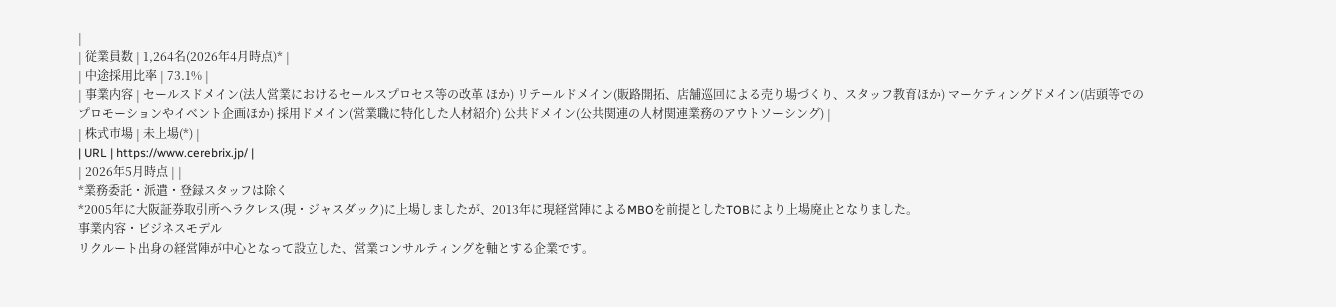|
| 従業員数 | 1,264名(2026年4月時点)* |
| 中途採用比率 | 73.1% |
| 事業内容 | セールスドメイン(法人営業におけるセールスプロセス等の改革 ほか) リテールドメイン(販路開拓、店舗巡回による売り場づくり、スタッフ教育ほか) マーケティングドメイン(店頭等でのプロモーションやイベント企画ほか) 採用ドメイン(営業職に特化した人材紹介) 公共ドメイン(公共関連の人材関連業務のアウトソーシング) |
| 株式市場 | 未上場(*) |
| URL | https://www.cerebrix.jp/ |
| 2026年5月時点 | |
*業務委託・派遣・登録スタッフは除く
*2005年に大阪証券取引所ヘラクレス(現・ジャスダック)に上場しましたが、2013年に現経営陣によるMBOを前提としたTOBにより上場廃止となりました。
事業内容・ビジネスモデル
リクルート出身の経営陣が中心となって設立した、営業コンサルティングを軸とする企業です。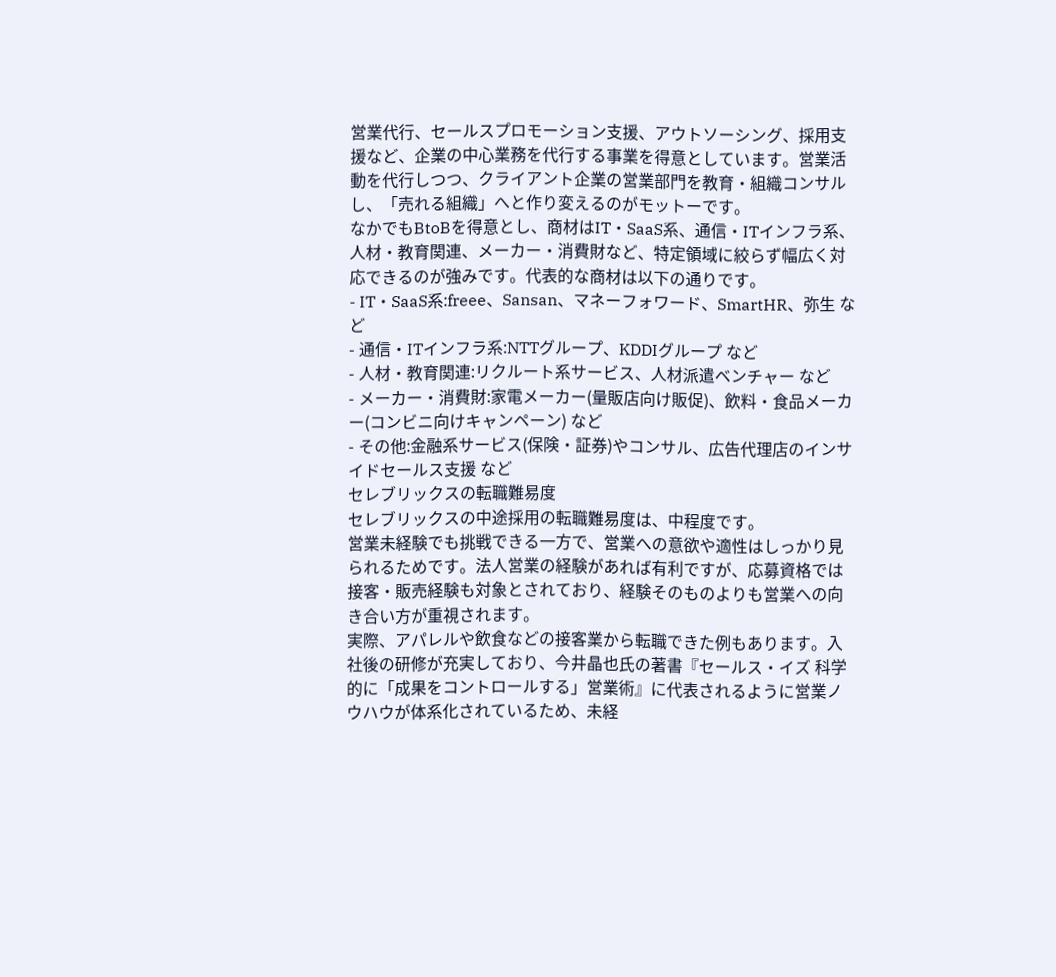営業代行、セールスプロモーション支援、アウトソーシング、採用支援など、企業の中心業務を代行する事業を得意としています。営業活動を代行しつつ、クライアント企業の営業部門を教育・組織コンサルし、「売れる組織」へと作り変えるのがモットーです。
なかでもBtoBを得意とし、商材はIT・SaaS系、通信・ITインフラ系、人材・教育関連、メーカー・消費財など、特定領域に絞らず幅広く対応できるのが強みです。代表的な商材は以下の通りです。
- IT・SaaS系:freee、Sansan、マネーフォワード、SmartHR、弥生 など
- 通信・ITインフラ系:NTTグループ、KDDIグループ など
- 人材・教育関連:リクルート系サービス、人材派遣ベンチャー など
- メーカー・消費財:家電メーカー(量販店向け販促)、飲料・食品メーカー(コンビニ向けキャンペーン) など
- その他:金融系サービス(保険・証券)やコンサル、広告代理店のインサイドセールス支援 など
セレブリックスの転職難易度
セレブリックスの中途採用の転職難易度は、中程度です。
営業未経験でも挑戦できる一方で、営業への意欲や適性はしっかり見られるためです。法人営業の経験があれば有利ですが、応募資格では接客・販売経験も対象とされており、経験そのものよりも営業への向き合い方が重視されます。
実際、アパレルや飲食などの接客業から転職できた例もあります。入社後の研修が充実しており、今井晶也氏の著書『セールス・イズ 科学的に「成果をコントロールする」営業術』に代表されるように営業ノウハウが体系化されているため、未経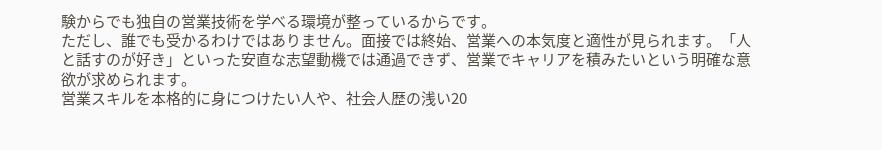験からでも独自の営業技術を学べる環境が整っているからです。
ただし、誰でも受かるわけではありません。面接では終始、営業への本気度と適性が見られます。「人と話すのが好き」といった安直な志望動機では通過できず、営業でキャリアを積みたいという明確な意欲が求められます。
営業スキルを本格的に身につけたい人や、社会人歴の浅い20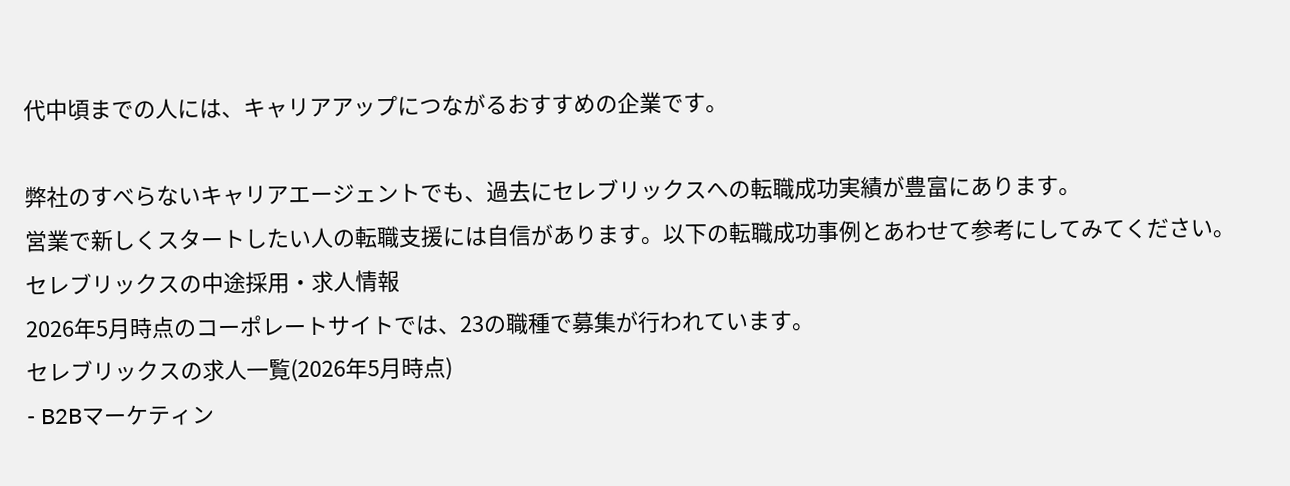代中頃までの人には、キャリアアップにつながるおすすめの企業です。

弊社のすべらないキャリアエージェントでも、過去にセレブリックスへの転職成功実績が豊富にあります。
営業で新しくスタートしたい人の転職支援には自信があります。以下の転職成功事例とあわせて参考にしてみてください。
セレブリックスの中途採用・求人情報
2026年5月時点のコーポレートサイトでは、23の職種で募集が行われています。
セレブリックスの求人一覧(2026年5月時点)
- B2Bマーケティン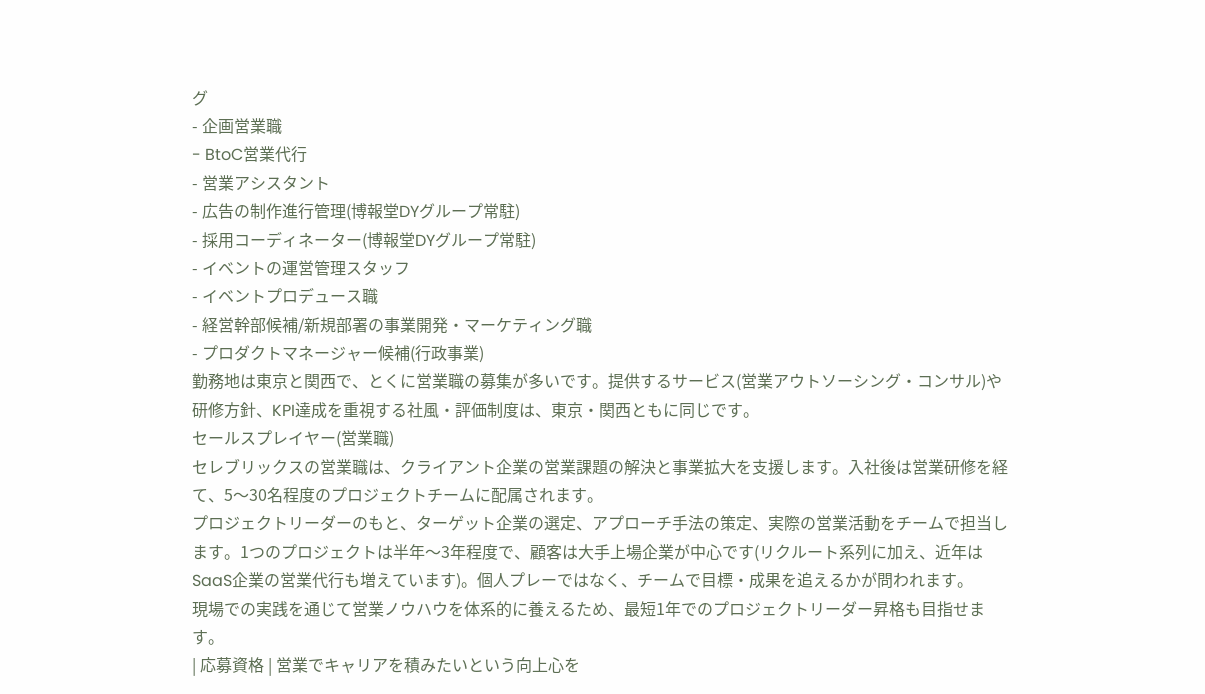グ
- 企画営業職
- BtoC営業代行
- 営業アシスタント
- 広告の制作進行管理(博報堂DYグループ常駐)
- 採用コーディネーター(博報堂DYグループ常駐)
- イベントの運営管理スタッフ
- イベントプロデュース職
- 経営幹部候補/新規部署の事業開発・マーケティング職
- プロダクトマネージャー候補(行政事業)
勤務地は東京と関西で、とくに営業職の募集が多いです。提供するサービス(営業アウトソーシング・コンサル)や研修方針、KPI達成を重視する社風・評価制度は、東京・関西ともに同じです。
セールスプレイヤー(営業職)
セレブリックスの営業職は、クライアント企業の営業課題の解決と事業拡大を支援します。入社後は営業研修を経て、5〜30名程度のプロジェクトチームに配属されます。
プロジェクトリーダーのもと、ターゲット企業の選定、アプローチ手法の策定、実際の営業活動をチームで担当します。1つのプロジェクトは半年〜3年程度で、顧客は大手上場企業が中心です(リクルート系列に加え、近年はSaaS企業の営業代行も増えています)。個人プレーではなく、チームで目標・成果を追えるかが問われます。
現場での実践を通じて営業ノウハウを体系的に養えるため、最短1年でのプロジェクトリーダー昇格も目指せます。
| 応募資格 | 営業でキャリアを積みたいという向上心を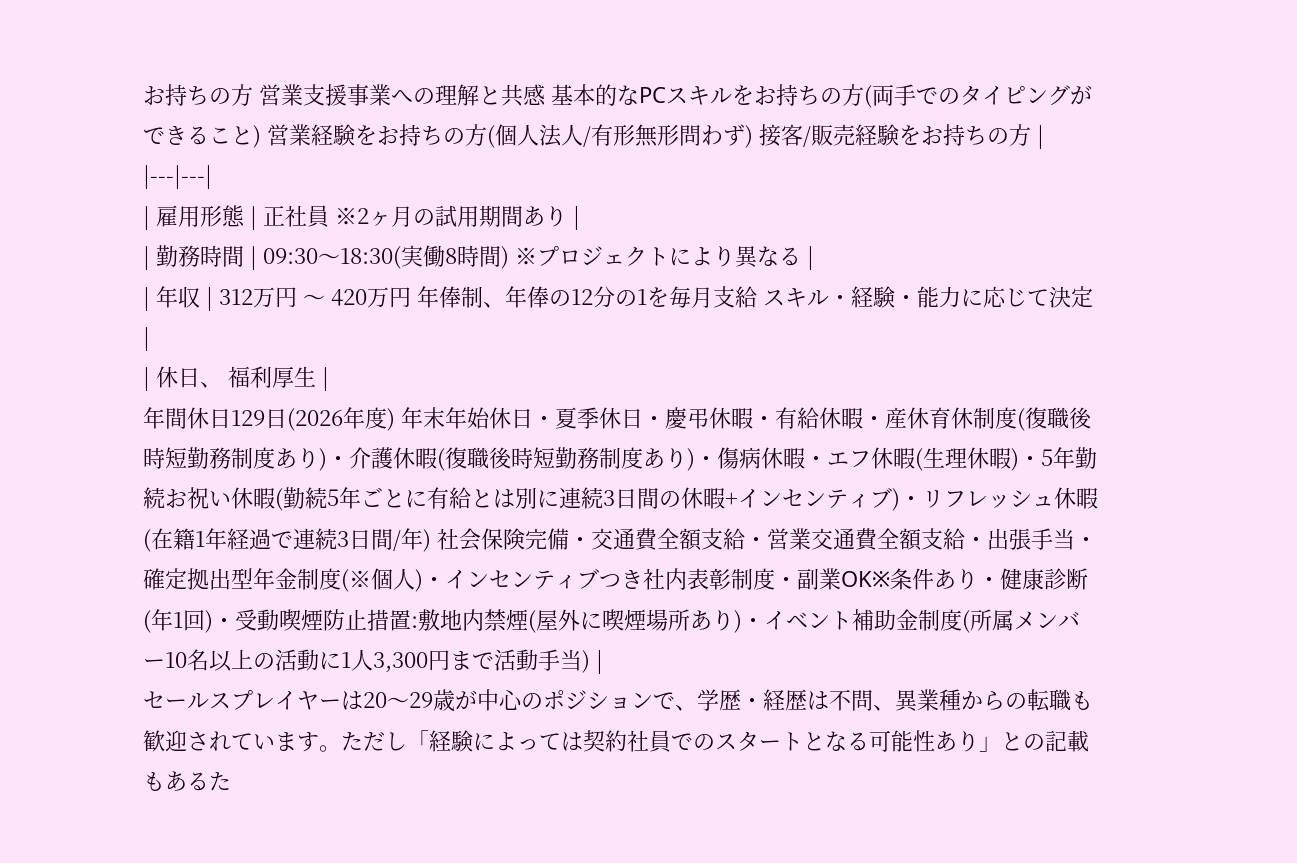お持ちの方 営業支援事業への理解と共感 基本的なPCスキルをお持ちの方(両手でのタイピングができること) 営業経験をお持ちの方(個人法人/有形無形問わず) 接客/販売経験をお持ちの方 |
|---|---|
| 雇用形態 | 正社員 ※2ヶ月の試用期間あり |
| 勤務時間 | 09:30〜18:30(実働8時間) ※プロジェクトにより異なる |
| 年収 | 312万円 〜 420万円 年俸制、年俸の12分の1を毎月支給 スキル・経験・能力に応じて決定 |
| 休日、 福利厚生 |
年間休日129日(2026年度) 年末年始休日・夏季休日・慶弔休暇・有給休暇・産休育休制度(復職後時短勤務制度あり)・介護休暇(復職後時短勤務制度あり)・傷病休暇・エフ休暇(生理休暇)・5年勤続お祝い休暇(勤続5年ごとに有給とは別に連続3日間の休暇+インセンティブ)・リフレッシュ休暇(在籍1年経過で連続3日間/年) 社会保険完備・交通費全額支給・営業交通費全額支給・出張手当・確定拠出型年金制度(※個人)・インセンティブつき社内表彰制度・副業OK※条件あり・健康診断(年1回)・受動喫煙防止措置:敷地内禁煙(屋外に喫煙場所あり)・イベント補助金制度(所属メンバー10名以上の活動に1人3,300円まで活動手当) |
セールスプレイヤーは20〜29歳が中心のポジションで、学歴・経歴は不問、異業種からの転職も歓迎されています。ただし「経験によっては契約社員でのスタートとなる可能性あり」との記載もあるた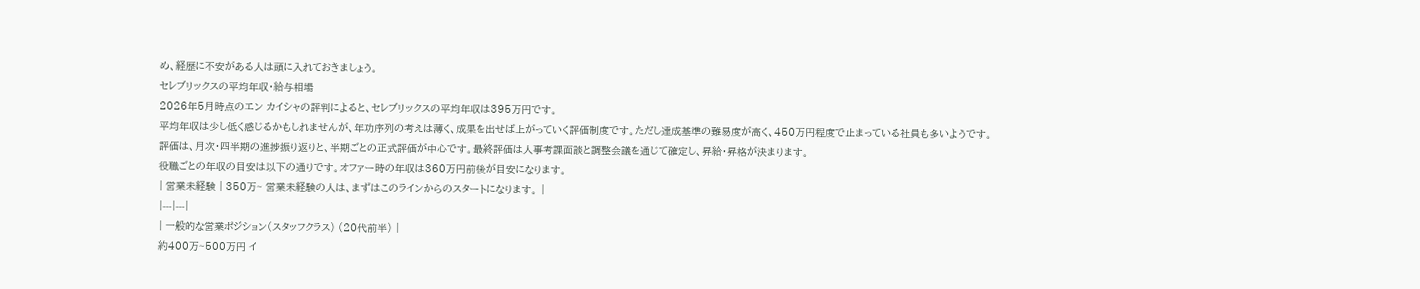め、経歴に不安がある人は頭に入れておきましょう。
セレブリックスの平均年収・給与相場
2026年5月時点のエン カイシャの評判によると、セレブリックスの平均年収は395万円です。
平均年収は少し低く感じるかもしれませんが、年功序列の考えは薄く、成果を出せば上がっていく評価制度です。ただし達成基準の難易度が高く、450万円程度で止まっている社員も多いようです。
評価は、月次・四半期の進捗振り返りと、半期ごとの正式評価が中心です。最終評価は人事考課面談と調整会議を通じて確定し、昇給・昇格が決まります。
役職ごとの年収の目安は以下の通りです。オファー時の年収は360万円前後が目安になります。
| 営業未経験 | 350万~ 営業未経験の人は、まずはこのラインからのスタートになります。 |
|---|---|
| 一般的な営業ポジション(スタッフクラス) (20代前半) |
約400万~500万円 イ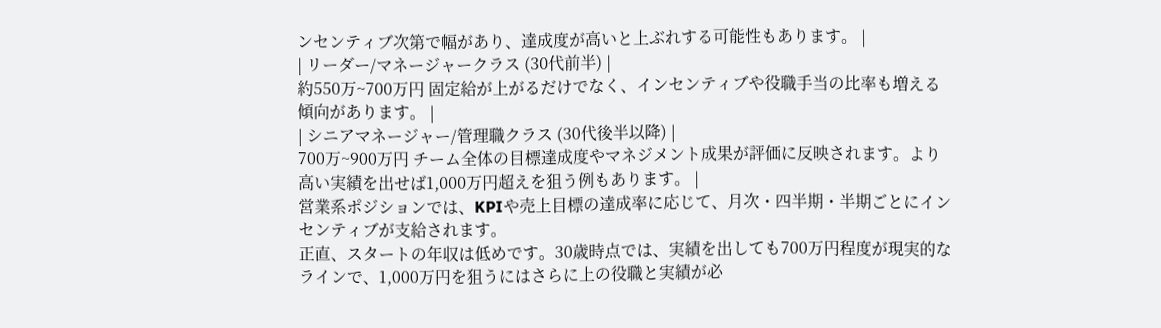ンセンティブ次第で幅があり、達成度が高いと上ぶれする可能性もあります。 |
| リーダー/マネージャークラス (30代前半) |
約550万~700万円 固定給が上がるだけでなく、インセンティブや役職手当の比率も増える傾向があります。 |
| シニアマネージャー/管理職クラス (30代後半以降) |
700万~900万円 チーム全体の目標達成度やマネジメント成果が評価に反映されます。より高い実績を出せば1,000万円超えを狙う例もあります。 |
営業系ポジションでは、KPIや売上目標の達成率に応じて、月次・四半期・半期ごとにインセンティブが支給されます。
正直、スタートの年収は低めです。30歳時点では、実績を出しても700万円程度が現実的なラインで、1,000万円を狙うにはさらに上の役職と実績が必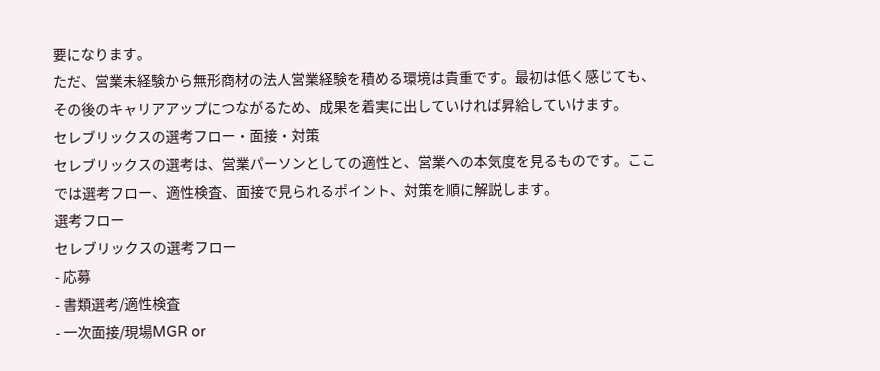要になります。
ただ、営業未経験から無形商材の法人営業経験を積める環境は貴重です。最初は低く感じても、その後のキャリアアップにつながるため、成果を着実に出していければ昇給していけます。
セレブリックスの選考フロー・面接・対策
セレブリックスの選考は、営業パーソンとしての適性と、営業への本気度を見るものです。ここでは選考フロー、適性検査、面接で見られるポイント、対策を順に解説します。
選考フロー
セレブリックスの選考フロー
- 応募
- 書類選考/適性検査
- 一次面接/現場MGR or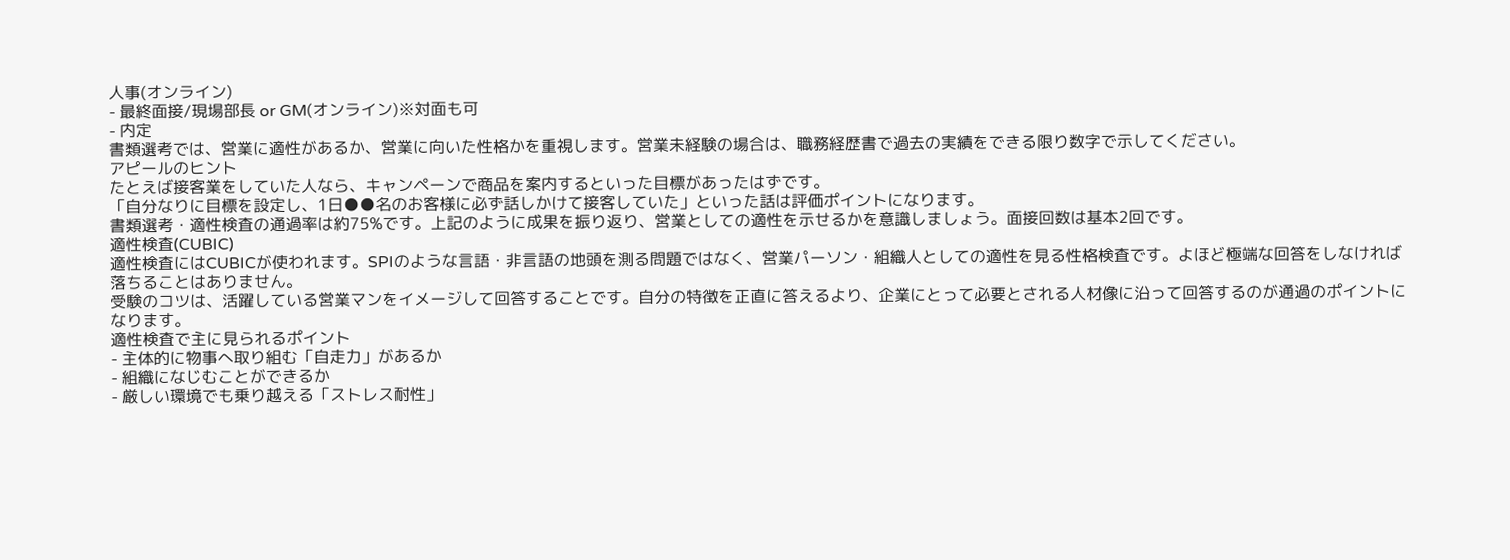人事(オンライン)
- 最終面接/現場部長 or GM(オンライン)※対面も可
- 内定
書類選考では、営業に適性があるか、営業に向いた性格かを重視します。営業未経験の場合は、職務経歴書で過去の実績をできる限り数字で示してください。
アピールのヒント
たとえば接客業をしていた人なら、キャンペーンで商品を案内するといった目標があったはずです。
「自分なりに目標を設定し、1日●●名のお客様に必ず話しかけて接客していた」といった話は評価ポイントになります。
書類選考・適性検査の通過率は約75%です。上記のように成果を振り返り、営業としての適性を示せるかを意識しましょう。面接回数は基本2回です。
適性検査(CUBIC)
適性検査にはCUBICが使われます。SPIのような言語・非言語の地頭を測る問題ではなく、営業パーソン・組織人としての適性を見る性格検査です。よほど極端な回答をしなければ落ちることはありません。
受験のコツは、活躍している営業マンをイメージして回答することです。自分の特徴を正直に答えるより、企業にとって必要とされる人材像に沿って回答するのが通過のポイントになります。
適性検査で主に見られるポイント
- 主体的に物事へ取り組む「自走力」があるか
- 組織になじむことができるか
- 厳しい環境でも乗り越える「ストレス耐性」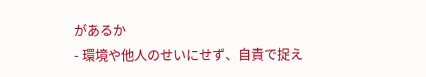があるか
- 環境や他人のせいにせず、自責で捉え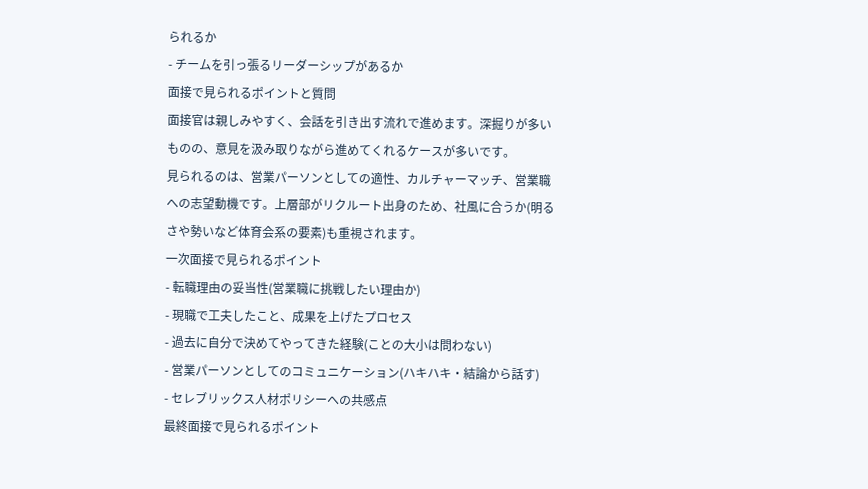られるか
- チームを引っ張るリーダーシップがあるか
面接で見られるポイントと質問
面接官は親しみやすく、会話を引き出す流れで進めます。深掘りが多いものの、意見を汲み取りながら進めてくれるケースが多いです。
見られるのは、営業パーソンとしての適性、カルチャーマッチ、営業職への志望動機です。上層部がリクルート出身のため、社風に合うか(明るさや勢いなど体育会系の要素)も重視されます。
一次面接で見られるポイント
- 転職理由の妥当性(営業職に挑戦したい理由か)
- 現職で工夫したこと、成果を上げたプロセス
- 過去に自分で決めてやってきた経験(ことの大小は問わない)
- 営業パーソンとしてのコミュニケーション(ハキハキ・結論から話す)
- セレブリックス人材ポリシーへの共感点
最終面接で見られるポイント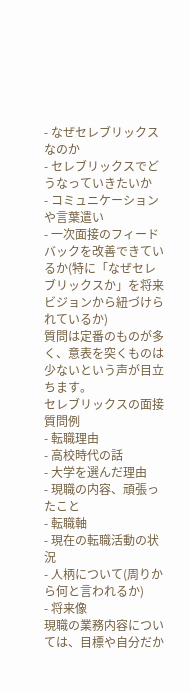- なぜセレブリックスなのか
- セレブリックスでどうなっていきたいか
- コミュニケーションや言葉遣い
- 一次面接のフィードバックを改善できているか(特に「なぜセレブリックスか」を将来ビジョンから紐づけられているか)
質問は定番のものが多く、意表を突くものは少ないという声が目立ちます。
セレブリックスの面接質問例
- 転職理由
- 高校時代の話
- 大学を選んだ理由
- 現職の内容、頑張ったこと
- 転職軸
- 現在の転職活動の状況
- 人柄について(周りから何と言われるか)
- 将来像
現職の業務内容については、目標や自分だか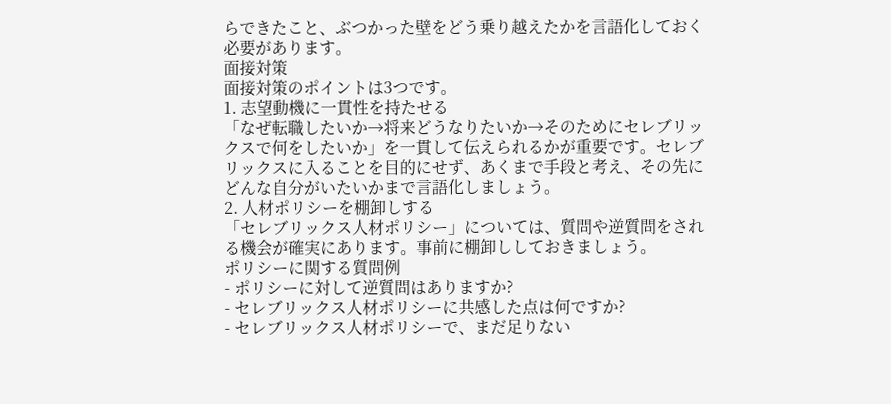らできたこと、ぶつかった壁をどう乗り越えたかを言語化しておく必要があります。
面接対策
面接対策のポイントは3つです。
1. 志望動機に一貫性を持たせる
「なぜ転職したいか→将来どうなりたいか→そのためにセレブリックスで何をしたいか」を一貫して伝えられるかが重要です。セレブリックスに入ることを目的にせず、あくまで手段と考え、その先にどんな自分がいたいかまで言語化しましょう。
2. 人材ポリシーを棚卸しする
「セレブリックス人材ポリシー」については、質問や逆質問をされる機会が確実にあります。事前に棚卸ししておきましょう。
ポリシーに関する質問例
- ポリシーに対して逆質問はありますか?
- セレブリックス人材ポリシーに共感した点は何ですか?
- セレブリックス人材ポリシーで、まだ足りない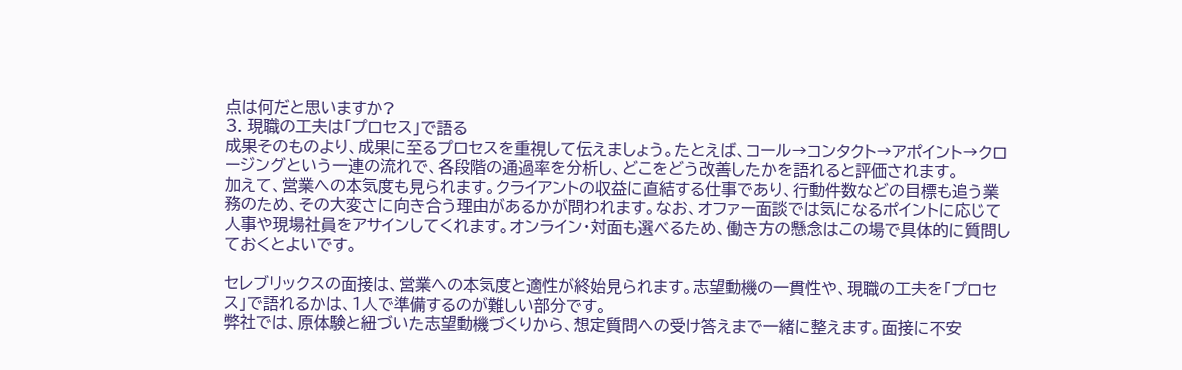点は何だと思いますか?
3. 現職の工夫は「プロセス」で語る
成果そのものより、成果に至るプロセスを重視して伝えましょう。たとえば、コール→コンタクト→アポイント→クロージングという一連の流れで、各段階の通過率を分析し、どこをどう改善したかを語れると評価されます。
加えて、営業への本気度も見られます。クライアントの収益に直結する仕事であり、行動件数などの目標も追う業務のため、その大変さに向き合う理由があるかが問われます。なお、オファー面談では気になるポイントに応じて人事や現場社員をアサインしてくれます。オンライン・対面も選べるため、働き方の懸念はこの場で具体的に質問しておくとよいです。

セレブリックスの面接は、営業への本気度と適性が終始見られます。志望動機の一貫性や、現職の工夫を「プロセス」で語れるかは、1人で準備するのが難しい部分です。
弊社では、原体験と紐づいた志望動機づくりから、想定質問への受け答えまで一緒に整えます。面接に不安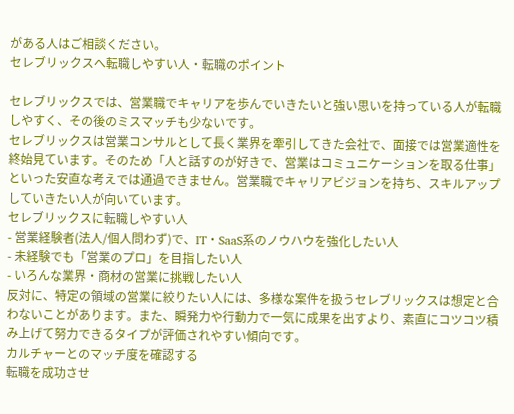がある人はご相談ください。
セレブリックスへ転職しやすい人・転職のポイント

セレブリックスでは、営業職でキャリアを歩んでいきたいと強い思いを持っている人が転職しやすく、その後のミスマッチも少ないです。
セレブリックスは営業コンサルとして長く業界を牽引してきた会社で、面接では営業適性を終始見ています。そのため「人と話すのが好きで、営業はコミュニケーションを取る仕事」といった安直な考えでは通過できません。営業職でキャリアビジョンを持ち、スキルアップしていきたい人が向いています。
セレブリックスに転職しやすい人
- 営業経験者(法人/個人問わず)で、IT・SaaS系のノウハウを強化したい人
- 未経験でも「営業のプロ」を目指したい人
- いろんな業界・商材の営業に挑戦したい人
反対に、特定の領域の営業に絞りたい人には、多様な案件を扱うセレブリックスは想定と合わないことがあります。また、瞬発力や行動力で一気に成果を出すより、素直にコツコツ積み上げて努力できるタイプが評価されやすい傾向です。
カルチャーとのマッチ度を確認する
転職を成功させ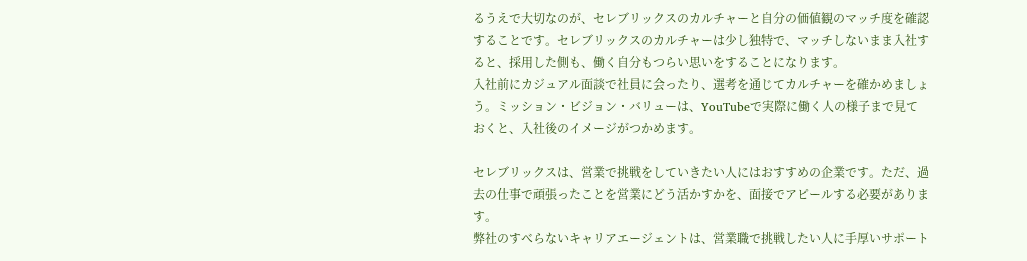るうえで大切なのが、セレブリックスのカルチャーと自分の価値観のマッチ度を確認することです。セレブリックスのカルチャーは少し独特で、マッチしないまま入社すると、採用した側も、働く自分もつらい思いをすることになります。
入社前にカジュアル面談で社員に会ったり、選考を通じてカルチャーを確かめましょう。ミッション・ビジョン・バリューは、YouTubeで実際に働く人の様子まで見ておくと、入社後のイメージがつかめます。

セレブリックスは、営業で挑戦をしていきたい人にはおすすめの企業です。ただ、過去の仕事で頑張ったことを営業にどう活かすかを、面接でアピールする必要があります。
弊社のすべらないキャリアエージェントは、営業職で挑戦したい人に手厚いサポート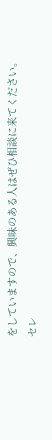をしていますので、興味のある人はぜひ相談に来てください。
セレ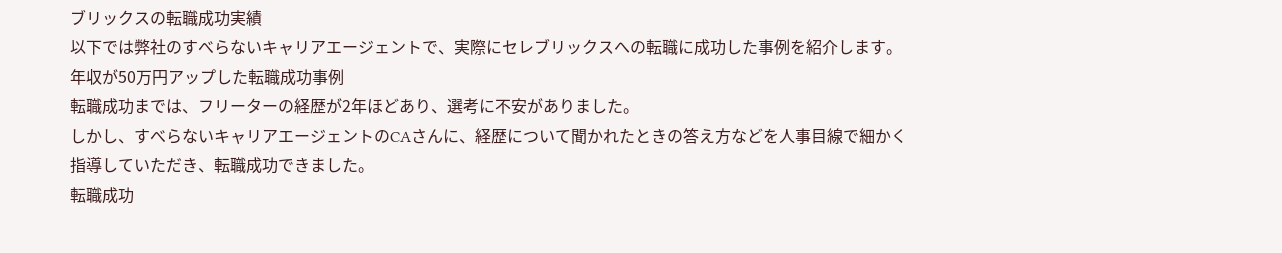ブリックスの転職成功実績
以下では弊社のすべらないキャリアエージェントで、実際にセレブリックスへの転職に成功した事例を紹介します。
年収が50万円アップした転職成功事例
転職成功までは、フリーターの経歴が2年ほどあり、選考に不安がありました。
しかし、すべらないキャリアエージェントのCAさんに、経歴について聞かれたときの答え方などを人事目線で細かく指導していただき、転職成功できました。
転職成功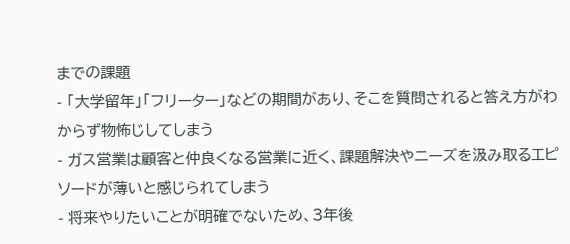までの課題
- 「大学留年」「フリーター」などの期間があり、そこを質問されると答え方がわからず物怖じしてしまう
- ガス営業は顧客と仲良くなる営業に近く、課題解決やニーズを汲み取るエピソードが薄いと感じられてしまう
- 将来やりたいことが明確でないため、3年後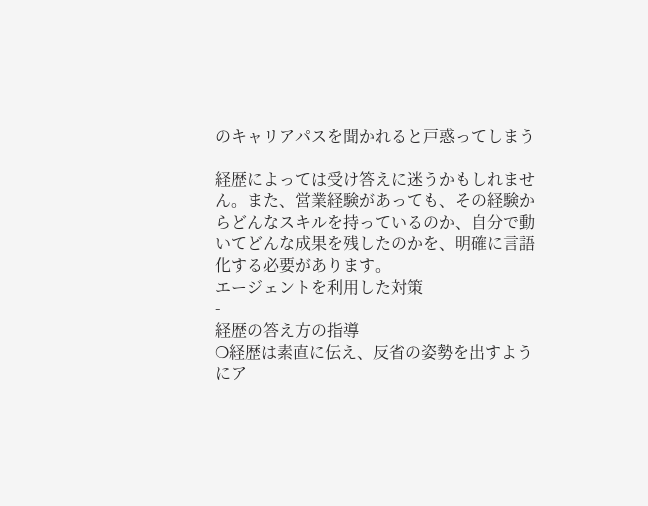のキャリアパスを聞かれると戸惑ってしまう

経歴によっては受け答えに迷うかもしれません。また、営業経験があっても、その経験からどんなスキルを持っているのか、自分で動いてどんな成果を残したのかを、明確に言語化する必要があります。
エージェントを利用した対策
-
経歴の答え方の指導
❍経歴は素直に伝え、反省の姿勢を出すようにア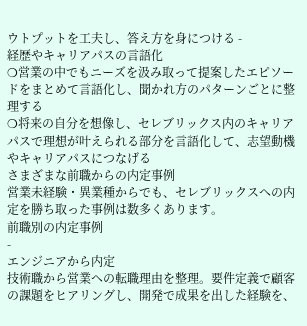ウトプットを工夫し、答え方を身につける -
経歴やキャリアパスの言語化
❍営業の中でもニーズを汲み取って提案したエピソードをまとめて言語化し、聞かれ方のパターンごとに整理する
❍将来の自分を想像し、セレブリックス内のキャリアパスで理想が叶えられる部分を言語化して、志望動機やキャリアパスにつなげる
さまざまな前職からの内定事例
営業未経験・異業種からでも、セレブリックスへの内定を勝ち取った事例は数多くあります。
前職別の内定事例
-
エンジニアから内定
技術職から営業への転職理由を整理。要件定義で顧客の課題をヒアリングし、開発で成果を出した経験を、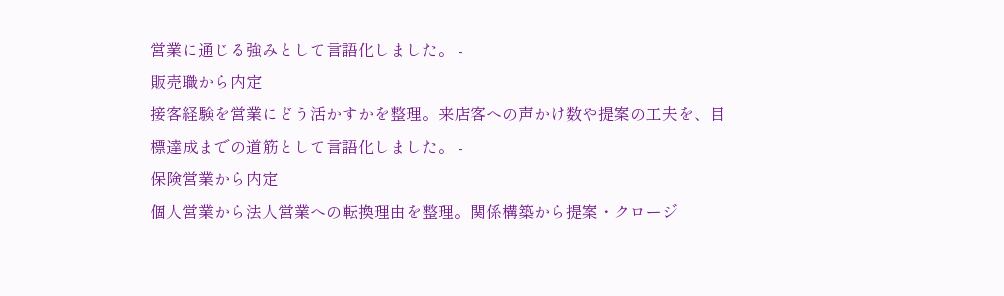営業に通じる強みとして言語化しました。 -
販売職から内定
接客経験を営業にどう活かすかを整理。来店客への声かけ数や提案の工夫を、目標達成までの道筋として言語化しました。 -
保険営業から内定
個人営業から法人営業への転換理由を整理。関係構築から提案・クロージ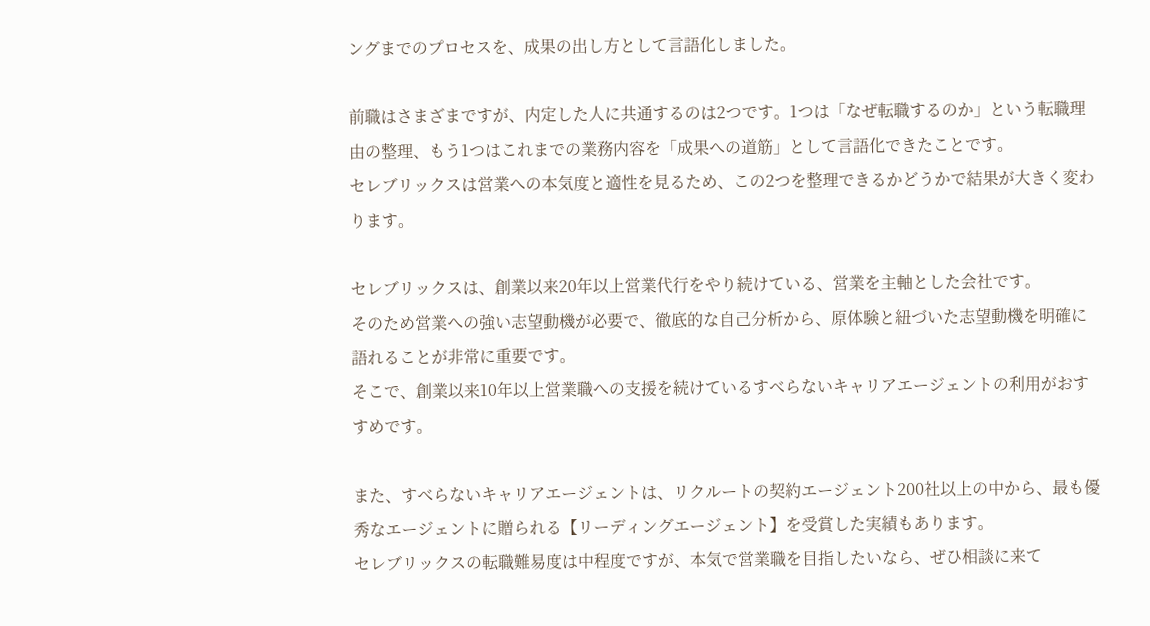ングまでのプロセスを、成果の出し方として言語化しました。

前職はさまざまですが、内定した人に共通するのは2つです。1つは「なぜ転職するのか」という転職理由の整理、もう1つはこれまでの業務内容を「成果への道筋」として言語化できたことです。
セレブリックスは営業への本気度と適性を見るため、この2つを整理できるかどうかで結果が大きく変わります。

セレブリックスは、創業以来20年以上営業代行をやり続けている、営業を主軸とした会社です。
そのため営業への強い志望動機が必要で、徹底的な自己分析から、原体験と紐づいた志望動機を明確に語れることが非常に重要です。
そこで、創業以来10年以上営業職への支援を続けているすべらないキャリアエージェントの利用がおすすめです。

また、すべらないキャリアエージェントは、リクルートの契約エージェント200社以上の中から、最も優秀なエージェントに贈られる【リーディングエージェント】を受賞した実績もあります。
セレブリックスの転職難易度は中程度ですが、本気で営業職を目指したいなら、ぜひ相談に来て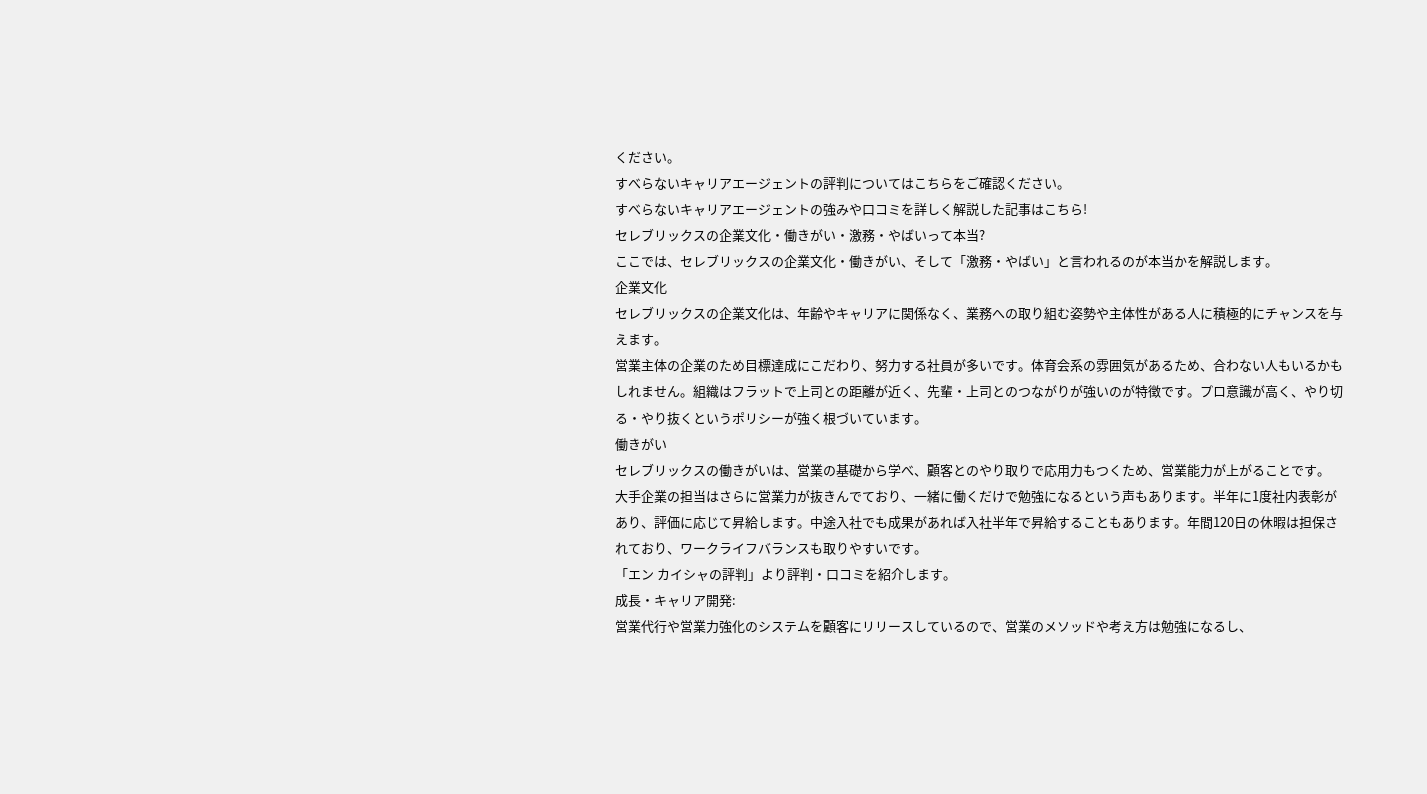ください。
すべらないキャリアエージェントの評判についてはこちらをご確認ください。
すべらないキャリアエージェントの強みや口コミを詳しく解説した記事はこちら!
セレブリックスの企業文化・働きがい・激務・やばいって本当?
ここでは、セレブリックスの企業文化・働きがい、そして「激務・やばい」と言われるのが本当かを解説します。
企業文化
セレブリックスの企業文化は、年齢やキャリアに関係なく、業務への取り組む姿勢や主体性がある人に積極的にチャンスを与えます。
営業主体の企業のため目標達成にこだわり、努力する社員が多いです。体育会系の雰囲気があるため、合わない人もいるかもしれません。組織はフラットで上司との距離が近く、先輩・上司とのつながりが強いのが特徴です。プロ意識が高く、やり切る・やり抜くというポリシーが強く根づいています。
働きがい
セレブリックスの働きがいは、営業の基礎から学べ、顧客とのやり取りで応用力もつくため、営業能力が上がることです。
大手企業の担当はさらに営業力が抜きんでており、一緒に働くだけで勉強になるという声もあります。半年に1度社内表彰があり、評価に応じて昇給します。中途入社でも成果があれば入社半年で昇給することもあります。年間120日の休暇は担保されており、ワークライフバランスも取りやすいです。
「エン カイシャの評判」より評判・口コミを紹介します。
成長・キャリア開発:
営業代行や営業力強化のシステムを顧客にリリースしているので、営業のメソッドや考え方は勉強になるし、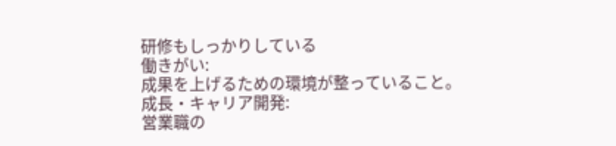研修もしっかりしている
働きがい:
成果を上げるための環境が整っていること。
成長・キャリア開発:
営業職の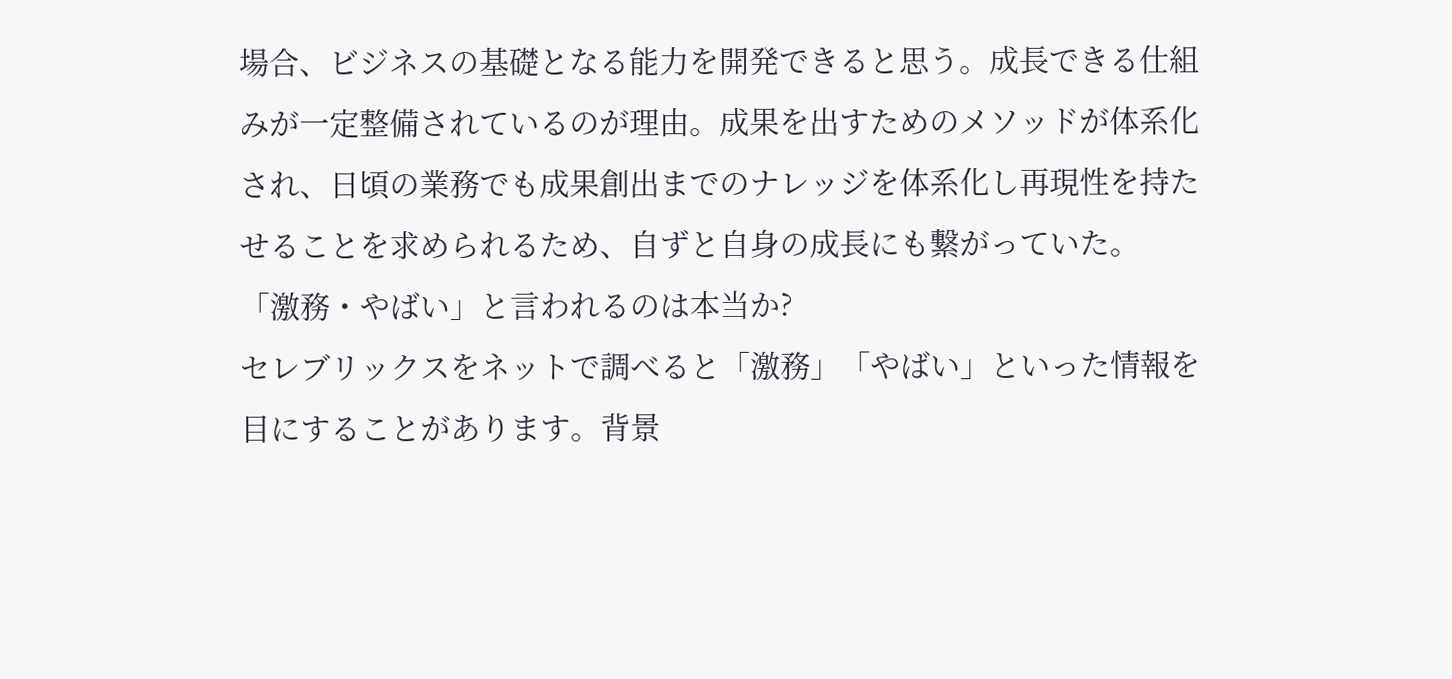場合、ビジネスの基礎となる能力を開発できると思う。成長できる仕組みが一定整備されているのが理由。成果を出すためのメソッドが体系化され、日頃の業務でも成果創出までのナレッジを体系化し再現性を持たせることを求められるため、自ずと自身の成長にも繋がっていた。
「激務・やばい」と言われるのは本当か?
セレブリックスをネットで調べると「激務」「やばい」といった情報を目にすることがあります。背景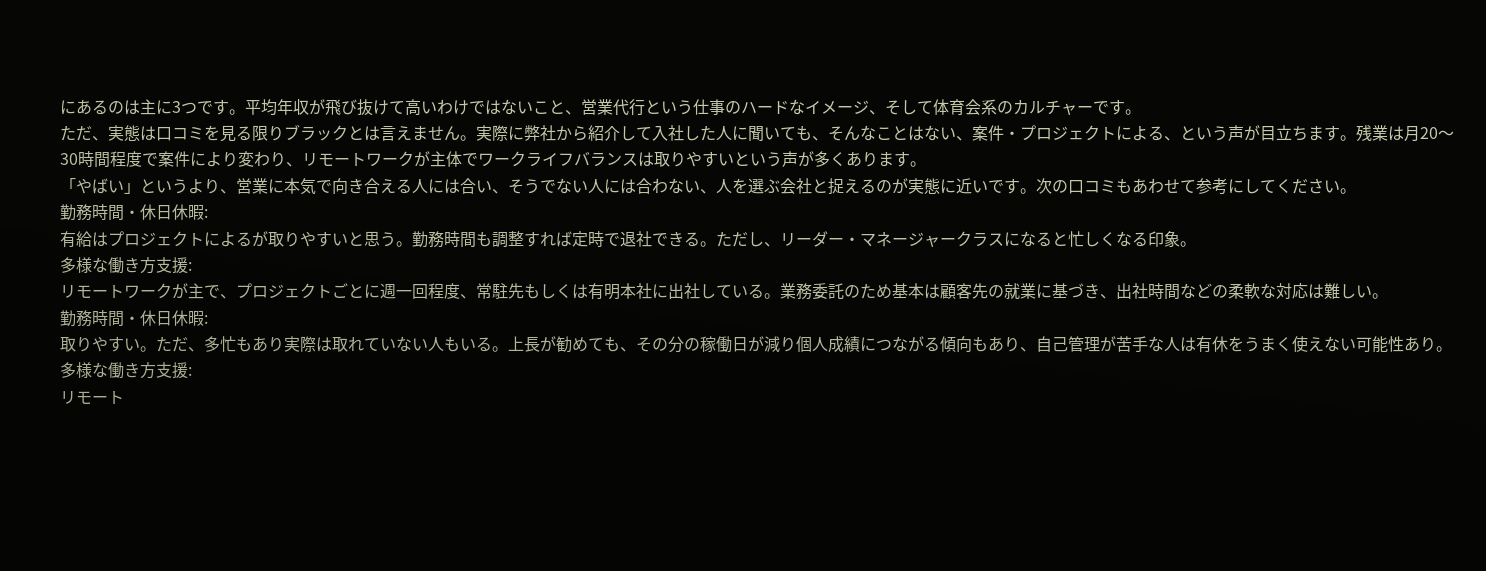にあるのは主に3つです。平均年収が飛び抜けて高いわけではないこと、営業代行という仕事のハードなイメージ、そして体育会系のカルチャーです。
ただ、実態は口コミを見る限りブラックとは言えません。実際に弊社から紹介して入社した人に聞いても、そんなことはない、案件・プロジェクトによる、という声が目立ちます。残業は月20〜30時間程度で案件により変わり、リモートワークが主体でワークライフバランスは取りやすいという声が多くあります。
「やばい」というより、営業に本気で向き合える人には合い、そうでない人には合わない、人を選ぶ会社と捉えるのが実態に近いです。次の口コミもあわせて参考にしてください。
勤務時間・休日休暇:
有給はプロジェクトによるが取りやすいと思う。勤務時間も調整すれば定時で退社できる。ただし、リーダー・マネージャークラスになると忙しくなる印象。
多様な働き方支援:
リモートワークが主で、プロジェクトごとに週一回程度、常駐先もしくは有明本社に出社している。業務委託のため基本は顧客先の就業に基づき、出社時間などの柔軟な対応は難しい。
勤務時間・休日休暇:
取りやすい。ただ、多忙もあり実際は取れていない人もいる。上長が勧めても、その分の稼働日が減り個人成績につながる傾向もあり、自己管理が苦手な人は有休をうまく使えない可能性あり。
多様な働き方支援:
リモート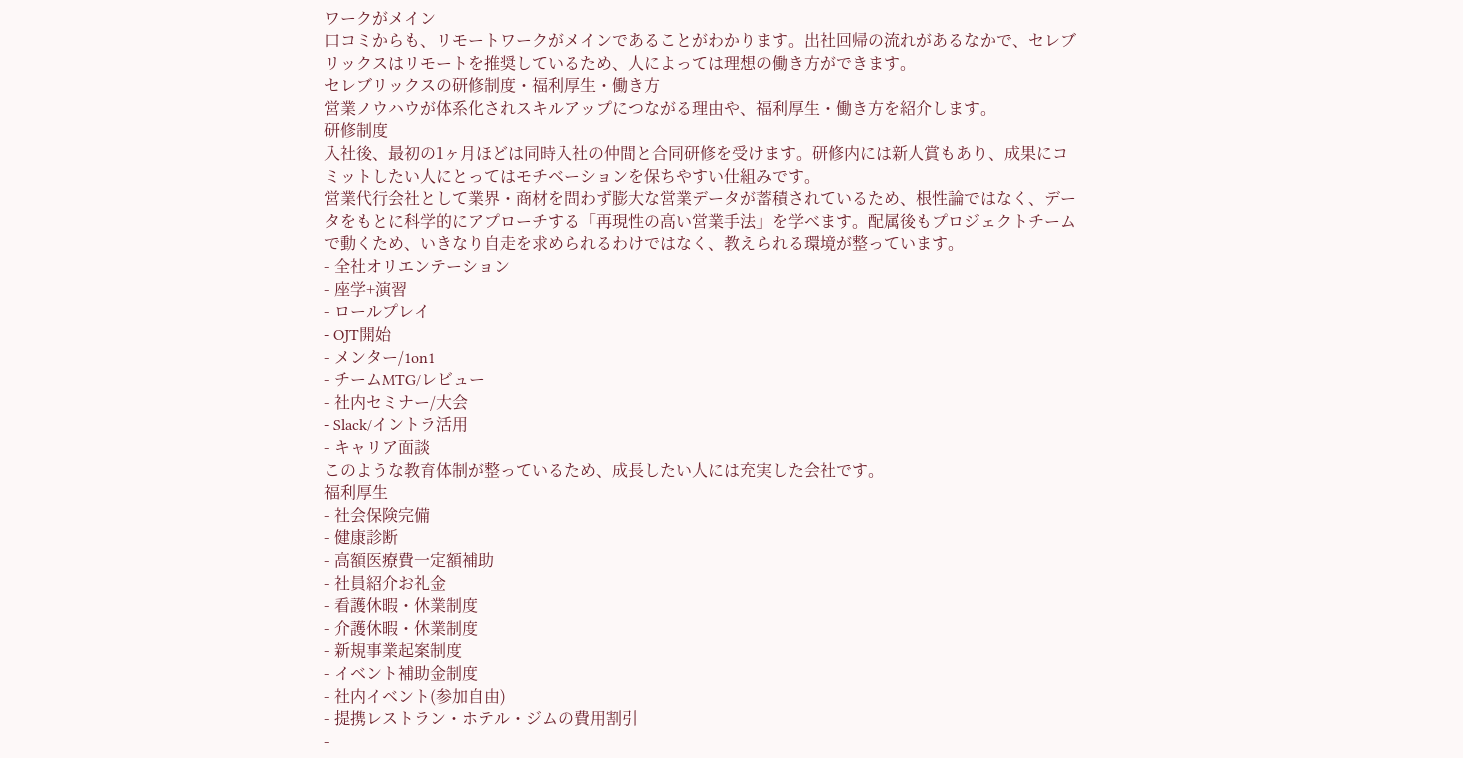ワークがメイン
口コミからも、リモートワークがメインであることがわかります。出社回帰の流れがあるなかで、セレブリックスはリモートを推奨しているため、人によっては理想の働き方ができます。
セレブリックスの研修制度・福利厚生・働き方
営業ノウハウが体系化されスキルアップにつながる理由や、福利厚生・働き方を紹介します。
研修制度
入社後、最初の1ヶ月ほどは同時入社の仲間と合同研修を受けます。研修内には新人賞もあり、成果にコミットしたい人にとってはモチベーションを保ちやすい仕組みです。
営業代行会社として業界・商材を問わず膨大な営業データが蓄積されているため、根性論ではなく、データをもとに科学的にアプローチする「再現性の高い営業手法」を学べます。配属後もプロジェクトチームで動くため、いきなり自走を求められるわけではなく、教えられる環境が整っています。
- 全社オリエンテーション
- 座学+演習
- ロールプレイ
- OJT開始
- メンター/1on1
- チームMTG/レビュー
- 社内セミナー/大会
- Slack/イントラ活用
- キャリア面談
このような教育体制が整っているため、成長したい人には充実した会社です。
福利厚生
- 社会保険完備
- 健康診断
- 高額医療費一定額補助
- 社員紹介お礼金
- 看護休暇・休業制度
- 介護休暇・休業制度
- 新規事業起案制度
- イベント補助金制度
- 社内イベント(参加自由)
- 提携レストラン・ホテル・ジムの費用割引
-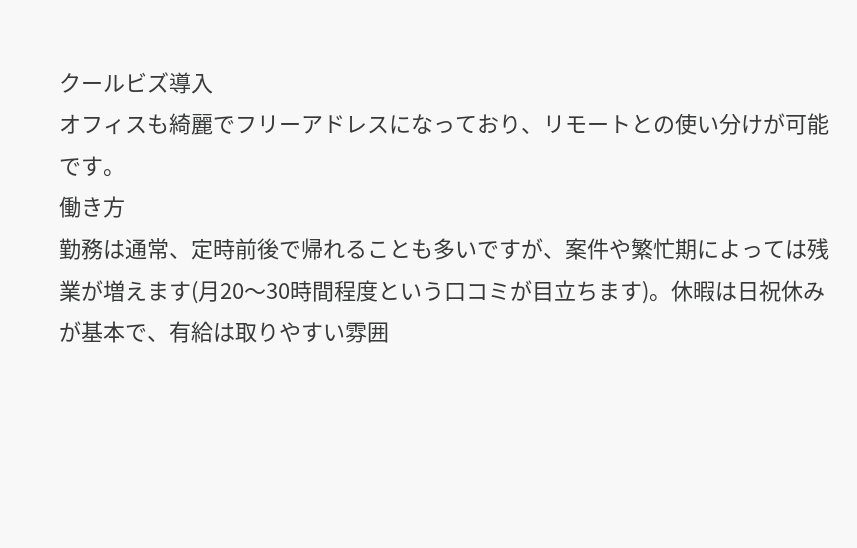クールビズ導入
オフィスも綺麗でフリーアドレスになっており、リモートとの使い分けが可能です。
働き方
勤務は通常、定時前後で帰れることも多いですが、案件や繁忙期によっては残業が増えます(月20〜30時間程度という口コミが目立ちます)。休暇は日祝休みが基本で、有給は取りやすい雰囲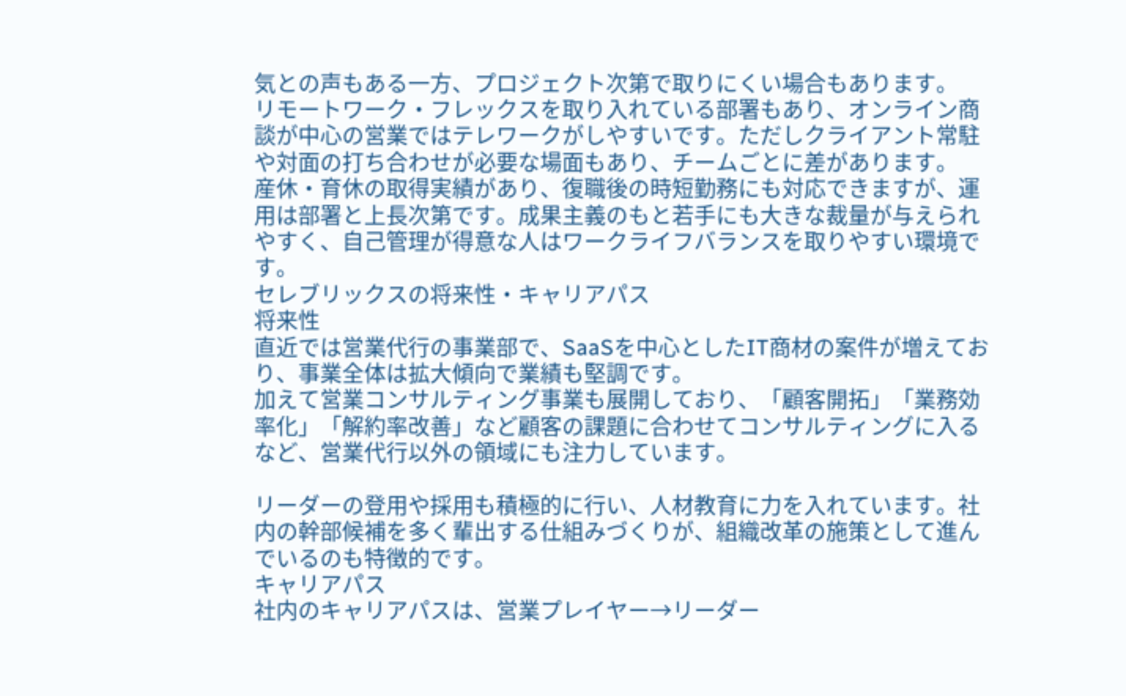気との声もある一方、プロジェクト次第で取りにくい場合もあります。
リモートワーク・フレックスを取り入れている部署もあり、オンライン商談が中心の営業ではテレワークがしやすいです。ただしクライアント常駐や対面の打ち合わせが必要な場面もあり、チームごとに差があります。
産休・育休の取得実績があり、復職後の時短勤務にも対応できますが、運用は部署と上長次第です。成果主義のもと若手にも大きな裁量が与えられやすく、自己管理が得意な人はワークライフバランスを取りやすい環境です。
セレブリックスの将来性・キャリアパス
将来性
直近では営業代行の事業部で、SaaSを中心としたIT商材の案件が増えており、事業全体は拡大傾向で業績も堅調です。
加えて営業コンサルティング事業も展開しており、「顧客開拓」「業務効率化」「解約率改善」など顧客の課題に合わせてコンサルティングに入るなど、営業代行以外の領域にも注力しています。

リーダーの登用や採用も積極的に行い、人材教育に力を入れています。社内の幹部候補を多く輩出する仕組みづくりが、組織改革の施策として進んでいるのも特徴的です。
キャリアパス
社内のキャリアパスは、営業プレイヤー→リーダー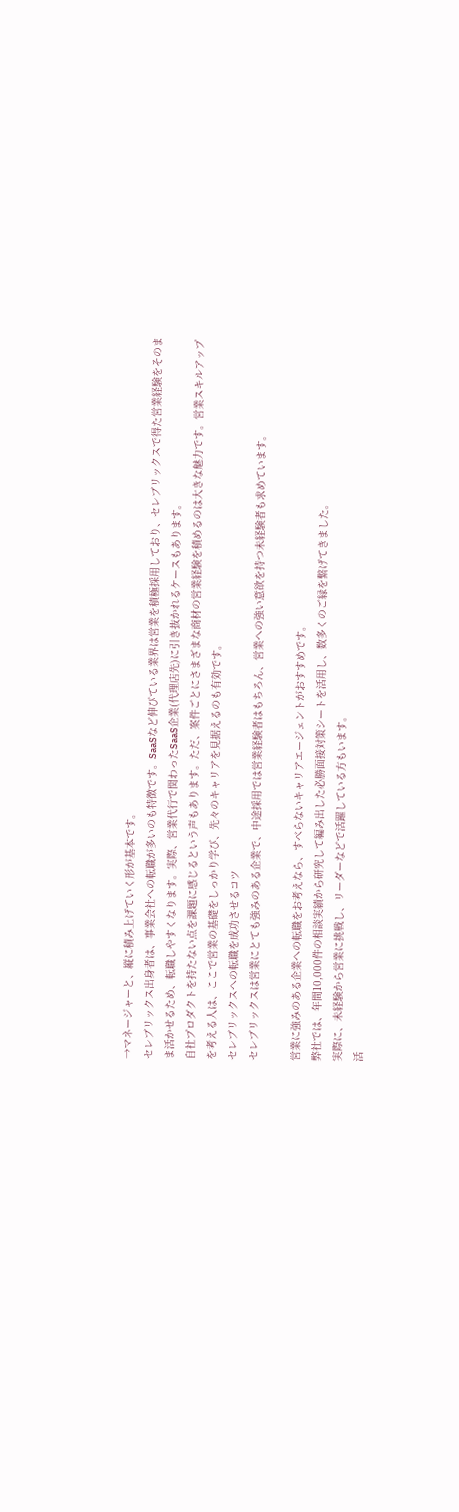→マネージャーと、縦に積み上げていく形が基本です。
セレブリックス出身者は、事業会社への転職が多いのも特徴です。SaaSなど伸びている業界は営業を積極採用しており、セレブリックスで得た営業経験をそのまま活かせるため、転職しやすくなります。実際、営業代行で関わったSaaS企業(代理店先)に引き抜かれるケースもあります。
自社プロダクトを持たない点を課題に感じるという声もあります。ただ、案件ごとにさまざまな商材の営業経験を積めるのは大きな魅力です。営業スキルアップを考える人は、ここで営業の基礎をしっかり学び、先々のキャリアを見据えるのも有効です。
セレブリックスへの転職を成功させるコツ
セレブリックスは営業にとても強みのある企業で、中途採用では営業経験者はもちろん、営業への強い意欲を持つ未経験者も求めています。

営業に強みのある企業への転職をお考えなら、すべらないキャリアエージェントがおすすめです。
弊社では、年間10,000件の相談実績から研究して編み出した必勝面接対策シートを活用し、数多くのご縁を繋げてきました。
実際に、未経験から営業に挑戦し、リーダーなどで活躍している方もいます。
活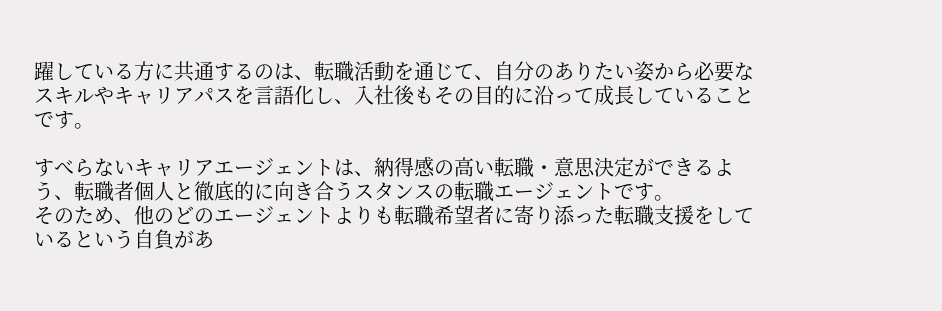躍している方に共通するのは、転職活動を通じて、自分のありたい姿から必要なスキルやキャリアパスを言語化し、入社後もその目的に沿って成長していることです。

すべらないキャリアエージェントは、納得感の高い転職・意思決定ができるよう、転職者個人と徹底的に向き合うスタンスの転職エージェントです。
そのため、他のどのエージェントよりも転職希望者に寄り添った転職支援をしているという自負があ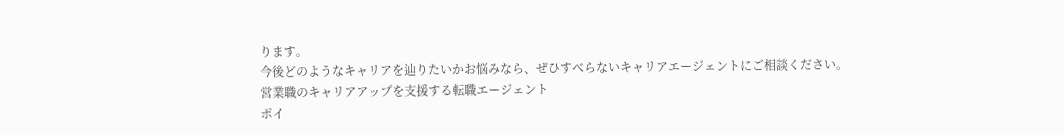ります。
今後どのようなキャリアを辿りたいかお悩みなら、ぜひすべらないキャリアエージェントにご相談ください。
営業職のキャリアアップを支援する転職エージェント
ポイ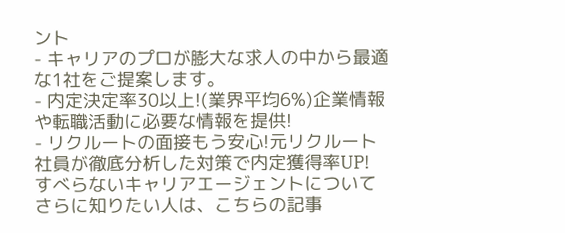ント
- キャリアのプロが膨大な求人の中から最適な1社をご提案します。
- 内定決定率30以上!(業界平均6%)企業情報や転職活動に必要な情報を提供!
- リクルートの面接もう安心!元リクルート社員が徹底分析した対策で内定獲得率UP!
すべらないキャリアエージェントについてさらに知りたい人は、こちらの記事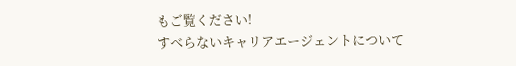もご覧ください!
すべらないキャリアエージェントについて